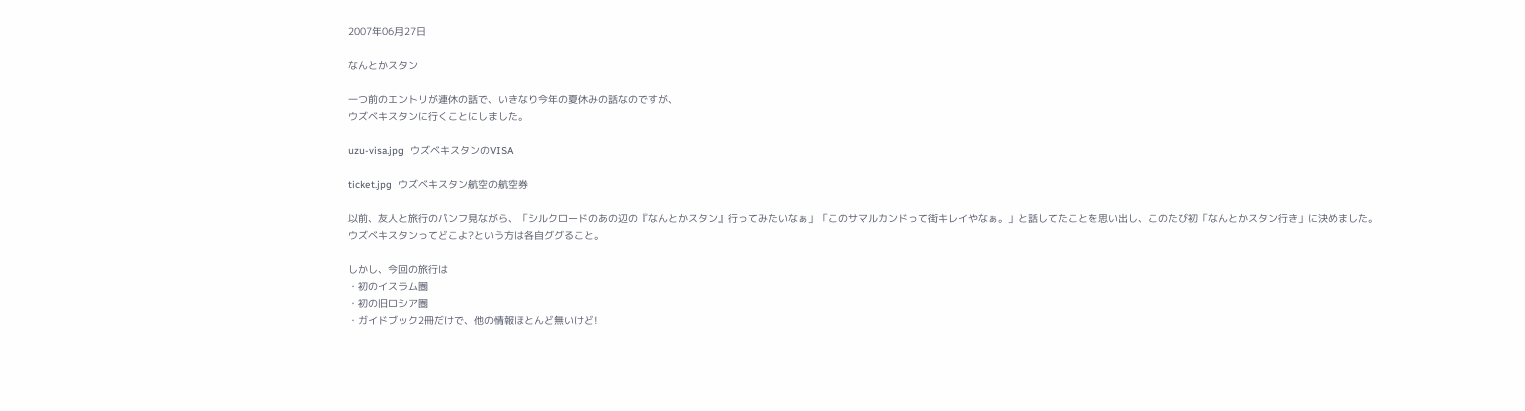2007年06月27日

なんとかスタン

一つ前のエントリが連休の話で、いきなり今年の夏休みの話なのですが、
ウズベキスタンに行くことにしました。

uzu-visa.jpg  ウズベキスタンのVISA

ticket.jpg  ウズベキスタン航空の航空券

以前、友人と旅行のパンフ見ながら、「シルクロードのあの辺の『なんとかスタン』行ってみたいなぁ」「このサマルカンドって街キレイやなぁ。」と話してたことを思い出し、このたび初「なんとかスタン行き」に決めました。
ウズベキスタンってどこよ?という方は各自ググること。

しかし、今回の旅行は
・初のイスラム圏
・初の旧ロシア圏
・ガイドブック2冊だけで、他の情報ほとんど無いけど!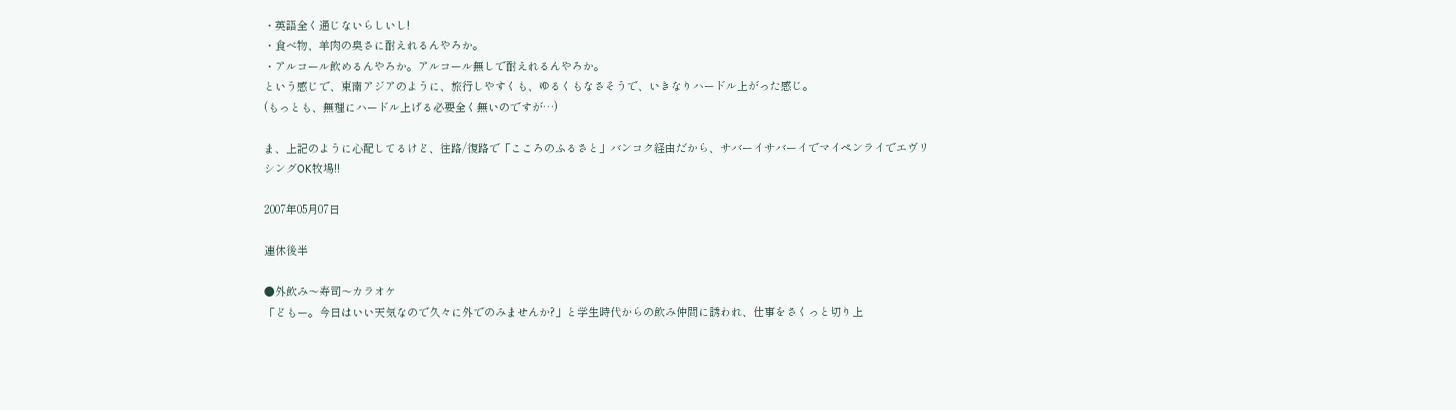・英語全く通じないらしいし!
・食べ物、羊肉の臭さに耐えれるんやろか。
・アルコール飲めるんやろか。アルコール無しで耐えれるんやろか。
という感じで、東南アジアのように、旅行しやすくも、ゆるくもなさそうで、いきなりハードル上がった感じ。
(もっとも、無理にハードル上げる必要全く無いのですが…)

ま、上記のように心配してるけど、往路/復路で「こころのふるさと」バンコク経由だから、サバーイサバーイでマイペンライでエヴリシングOK牧場!!

2007年05月07日

連休後半

●外飲み〜寿司〜カラオケ
「どもー。今日はいい天気なので久々に外でのみませんか?」と学生時代からの飲み仲間に誘われ、仕事をさくっと切り上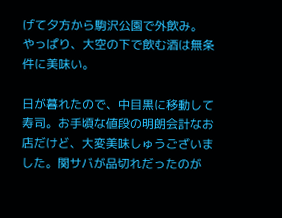げて夕方から駒沢公園で外飲み。
やっぱり、大空の下で飲む酒は無条件に美味い。

日が暮れたので、中目黒に移動して寿司。お手頃な値段の明朗会計なお店だけど、大変美味しゅうございました。関サバが品切れだったのが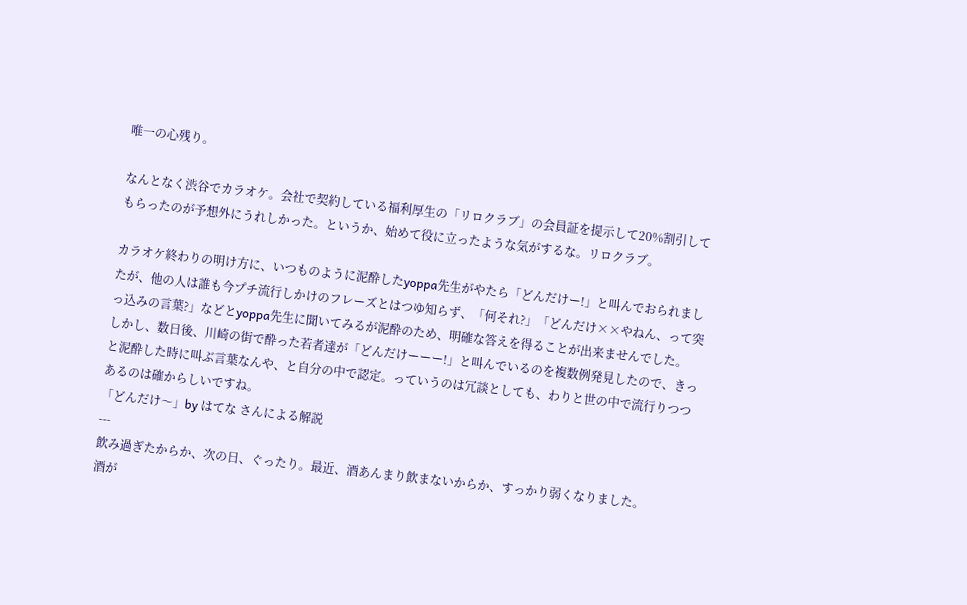唯一の心残り。

なんとなく渋谷でカラオケ。会社で契約している福利厚生の「リロクラブ」の会員証を提示して20%割引してもらったのが予想外にうれしかった。というか、始めて役に立ったような気がするな。リロクラブ。

カラオケ終わりの明け方に、いつものように泥酔したyoppa先生がやたら「どんだけー!」と叫んでおられましたが、他の人は誰も今プチ流行しかけのフレーズとはつゆ知らず、「何それ?」「どんだけ××やねん、って突っ込みの言葉?」などとyoppa先生に聞いてみるが泥酔のため、明確な答えを得ることが出来ませんでした。
しかし、数日後、川崎の街で酔った若者達が「どんだけーーー!」と叫んでいるのを複数例発見したので、きっと泥酔した時に叫ぶ言葉なんや、と自分の中で認定。っていうのは冗談としても、わりと世の中で流行りつつあるのは確からしいですね。
「どんだけ〜」by はてな さんによる解説
---
飲み過ぎたからか、次の日、ぐったり。最近、酒あんまり飲まないからか、すっかり弱くなりました。
酒が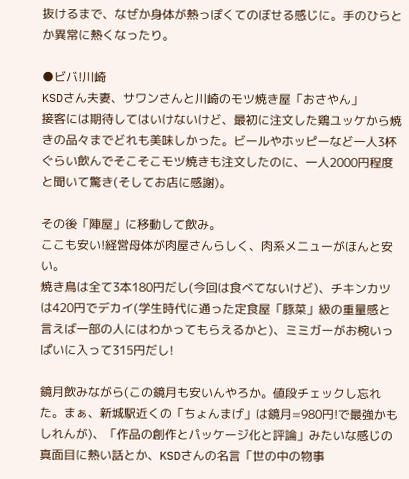抜けるまで、なぜか身体が熱っぽくてのぼせる感じに。手のひらとか異常に熱くなったり。

●ビバ!川崎
KSDさん夫妻、サワンさんと川崎のモツ焼き屋「おさやん」
接客には期待してはいけないけど、最初に注文した鶏ユッケから焼きの品々までどれも美味しかった。ビールやホッピーなど一人3杯ぐらい飲んでそこそこモツ焼きも注文したのに、一人2000円程度と聞いて驚き(そしてお店に感謝)。

その後「陣屋」に移動して飲み。
ここも安い!経営母体が肉屋さんらしく、肉系メニューがほんと安い。
焼き鳥は全て3本180円だし(今回は食べてないけど)、チキンカツは420円でデカイ(学生時代に通った定食屋「豚菜」級の重量感と言えば一部の人にはわかってもらえるかと)、ミミガーがお椀いっぱいに入って315円だし!

鏡月飲みながら(この鏡月も安いんやろか。値段チェックし忘れた。まぁ、新城駅近くの「ちょんまげ」は鏡月=980円!で最強かもしれんが)、「作品の創作とパッケージ化と評論」みたいな感じの真面目に熱い話とか、KSDさんの名言「世の中の物事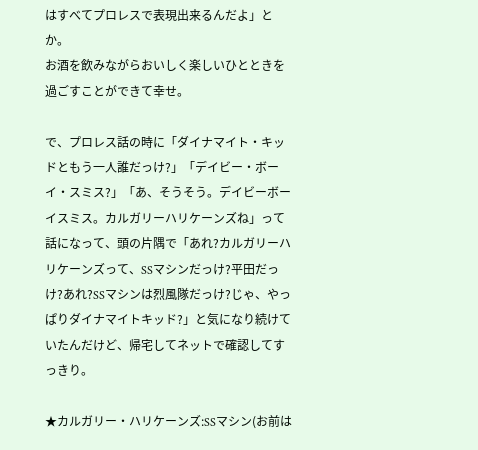はすべてプロレスで表現出来るんだよ」とか。
お酒を飲みながらおいしく楽しいひとときを過ごすことができて幸せ。

で、プロレス話の時に「ダイナマイト・キッドともう一人誰だっけ?」「デイビー・ボーイ・スミス?」「あ、そうそう。デイビーボーイスミス。カルガリーハリケーンズね」って話になって、頭の片隅で「あれ?カルガリーハリケーンズって、SSマシンだっけ?平田だっけ?あれ?SSマシンは烈風隊だっけ?じゃ、やっぱりダイナマイトキッド?」と気になり続けていたんだけど、帰宅してネットで確認してすっきり。

★カルガリー・ハリケーンズ:SSマシン(お前は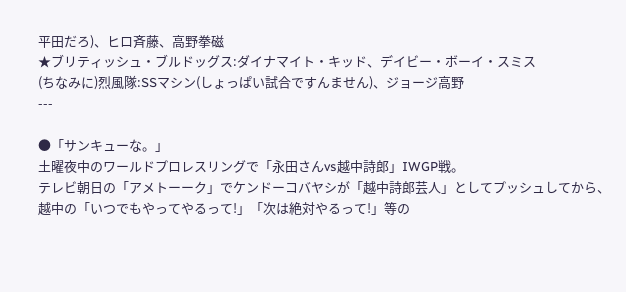平田だろ)、ヒロ斉藤、高野拳磁
★ブリティッシュ・ブルドッグス:ダイナマイト・キッド、デイビー・ボーイ・スミス
(ちなみに)烈風隊:SSマシン(しょっぱい試合ですんません)、ジョージ高野
---

●「サンキューな。」
土曜夜中のワールドプロレスリングで「永田さんvs越中詩郎」IWGP戦。
テレビ朝日の「アメトーーク」でケンドーコバヤシが「越中詩郎芸人」としてプッシュしてから、越中の「いつでもやってやるって!」「次は絶対やるって!」等の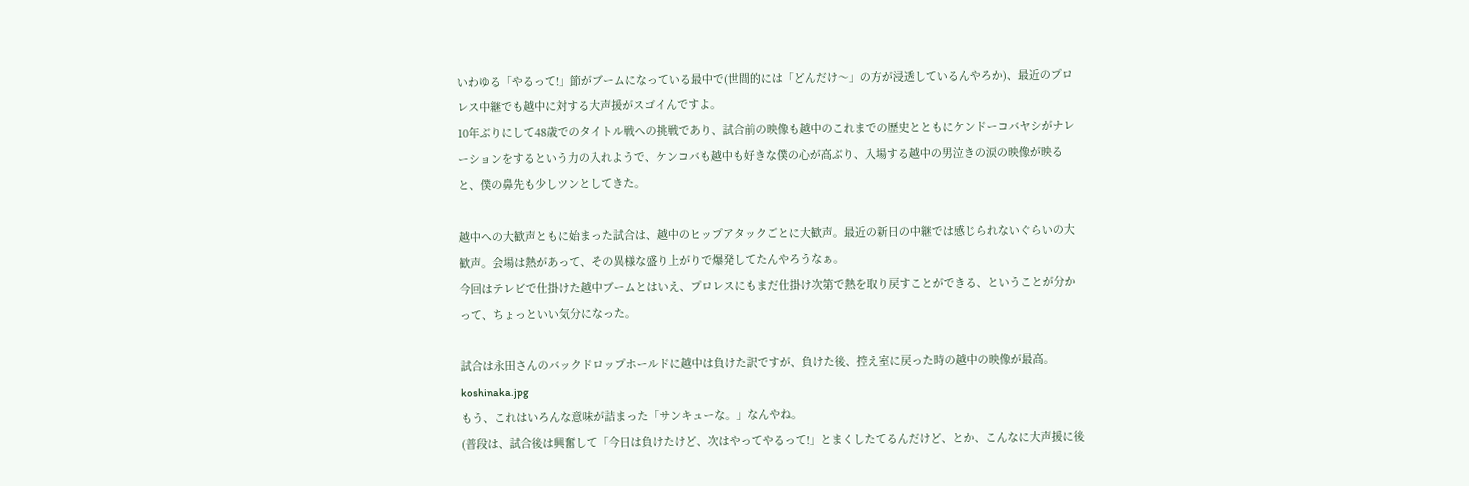いわゆる「やるって!」節がブームになっている最中で(世間的には「どんだけ〜」の方が浸透しているんやろか)、最近のプロレス中継でも越中に対する大声援がスゴイんですよ。
10年ぶりにして48歳でのタイトル戦への挑戦であり、試合前の映像も越中のこれまでの歴史とともにケンドーコバヤシがナレーションをするという力の入れようで、ケンコバも越中も好きな僕の心が高ぶり、入場する越中の男泣きの涙の映像が映ると、僕の鼻先も少しツンとしてきた。

越中への大歓声ともに始まった試合は、越中のヒップアタックごとに大歓声。最近の新日の中継では感じられないぐらいの大歓声。会場は熱があって、その異様な盛り上がりで爆発してたんやろうなぁ。
今回はテレビで仕掛けた越中ブームとはいえ、プロレスにもまだ仕掛け次第で熱を取り戻すことができる、ということが分かって、ちょっといい気分になった。

試合は永田さんのバックドロップホールドに越中は負けた訳ですが、負けた後、控え室に戻った時の越中の映像が最高。
koshinaka.jpg
もう、これはいろんな意味が詰まった「サンキューな。」なんやね。
(普段は、試合後は興奮して「今日は負けたけど、次はやってやるって!」とまくしたてるんだけど、とか、こんなに大声援に後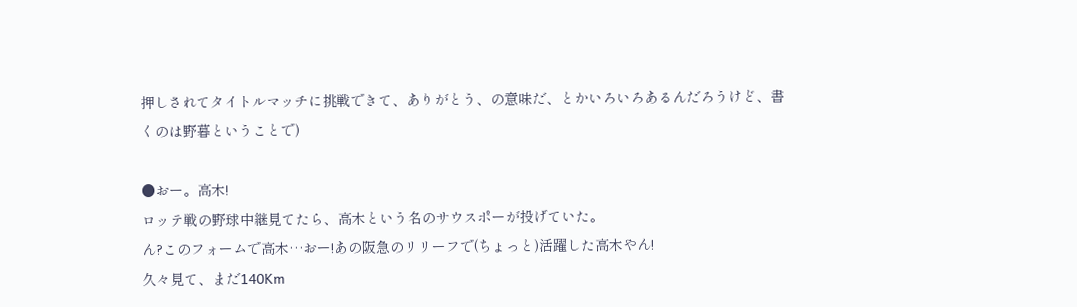押しされてタイトルマッチに挑戦できて、ありがとう、の意味だ、とかいろいろあるんだろうけど、書くのは野暮ということで)

●おー。高木!
ロッテ戦の野球中継見てたら、高木という名のサウスポーが投げていた。
ん?このフォームで高木…おー!あの阪急のリリーフで(ちょっと)活躍した高木やん!
久々見て、まだ140Km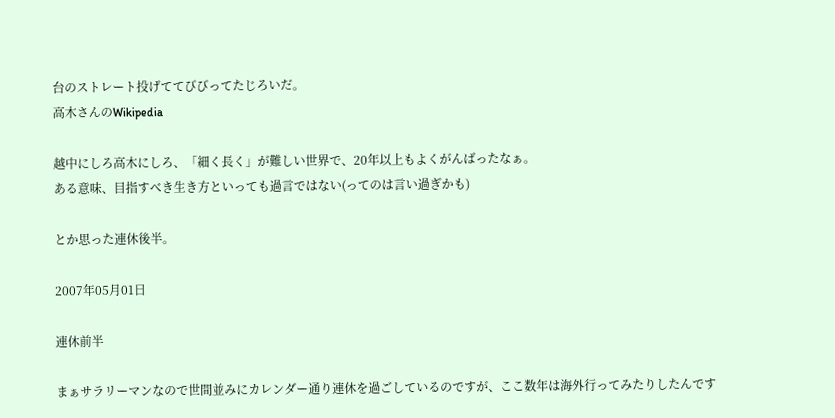台のストレート投げててびびってたじろいだ。
高木さんのWikipedia

越中にしろ高木にしろ、「細く長く」が難しい世界で、20年以上もよくがんばったなぁ。
ある意味、目指すべき生き方といっても過言ではない(ってのは言い過ぎかも)

とか思った連休後半。

2007年05月01日

連休前半

まぁサラリーマンなので世間並みにカレンダー通り連休を過ごしているのですが、ここ数年は海外行ってみたりしたんです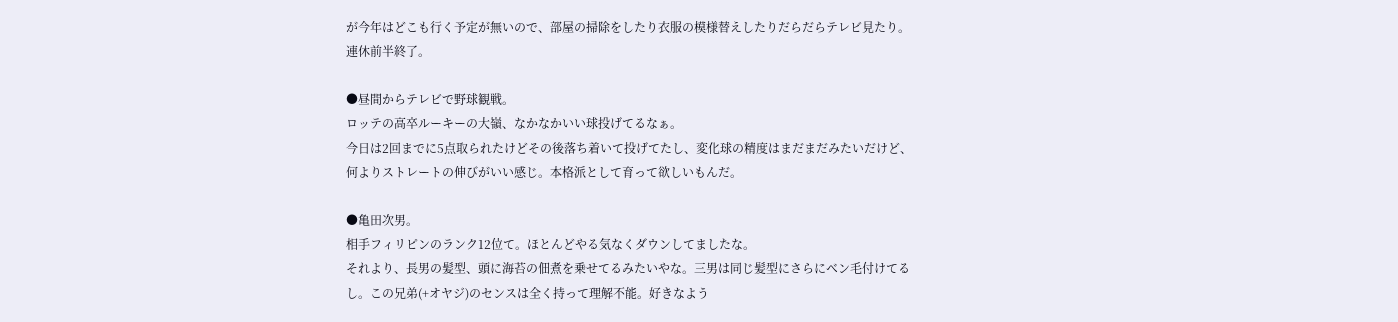が今年はどこも行く予定が無いので、部屋の掃除をしたり衣服の模様替えしたりだらだらテレビ見たり。
連休前半終了。

●昼間からテレビで野球観戦。
ロッテの高卒ルーキーの大嶺、なかなかいい球投げてるなぁ。
今日は2回までに5点取られたけどその後落ち着いて投げてたし、変化球の精度はまだまだみたいだけど、何よりストレートの伸びがいい感じ。本格派として育って欲しいもんだ。

●亀田次男。
相手フィリピンのランク12位て。ほとんどやる気なくダウンしてましたな。
それより、長男の髪型、頭に海苔の佃煮を乗せてるみたいやな。三男は同じ髪型にさらにベン毛付けてるし。この兄弟(+オヤジ)のセンスは全く持って理解不能。好きなよう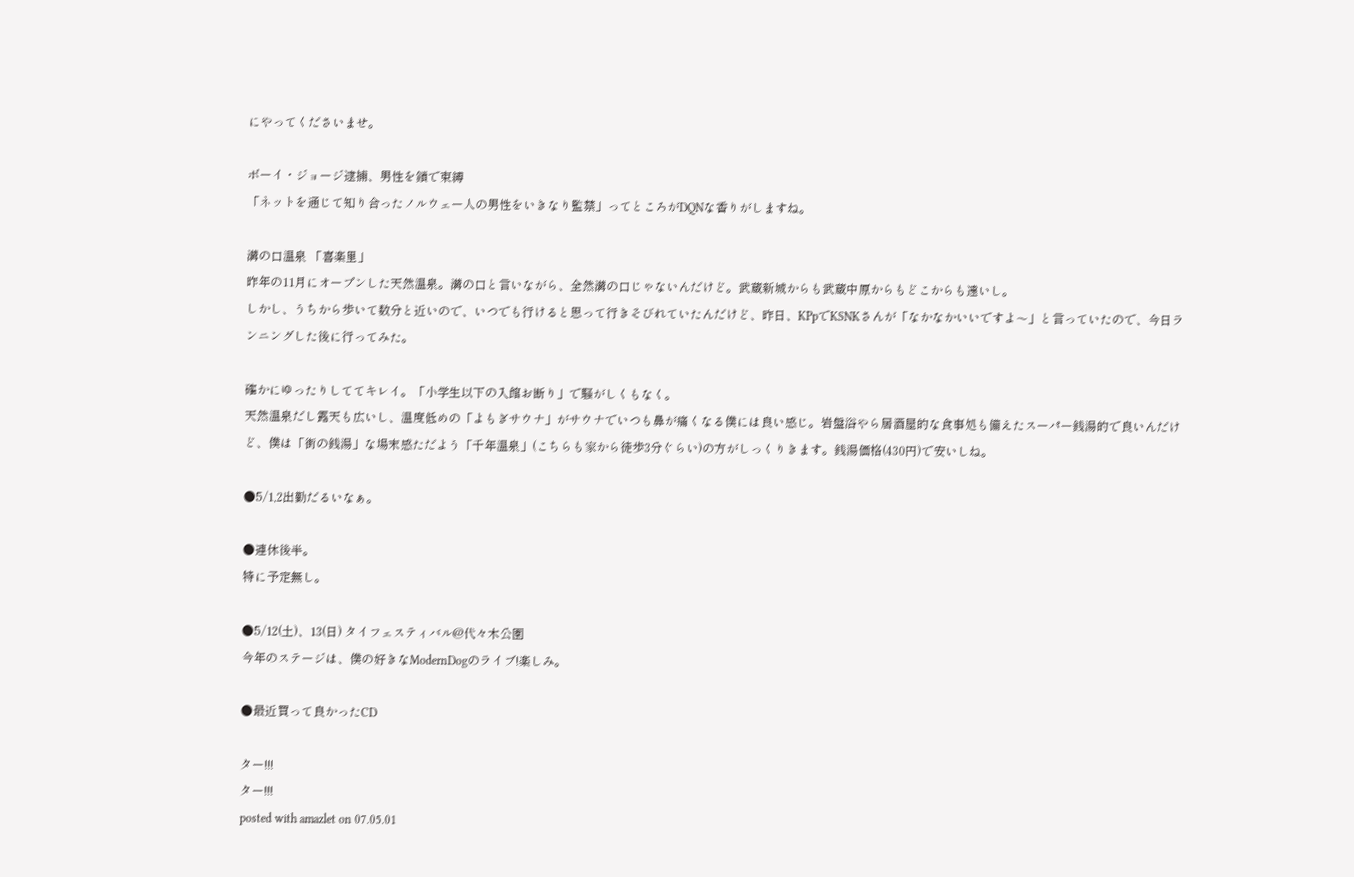にやってくださいませ。

ボーイ・ジョージ逮捕、男性を鎖で束縛
「ネットを通じて知り合ったノルウェー人の男性をいきなり監禁」ってところがDQNな香りがしますね。

溝の口温泉 「喜楽里」
昨年の11月にオープンした天然温泉。溝の口と言いながら、全然溝の口じゃないんだけど。武蔵新城からも武蔵中原からもどこからも遠いし。
しかし、うちから歩いて数分と近いので、いつでも行けると思って行きそびれていたんだけど、昨日、KPpでKSNKさんが「なかなかいいですよ〜」と言っていたので、今日ランニングした後に行ってみた。

確かにゆったりしててキレイ。「小学生以下の入館お断り」で騒がしくもなく。
天然温泉だし露天も広いし、温度低めの「よもぎサウナ」がサウナでいつも鼻が痛くなる僕には良い感じ。岩盤浴やら居酒屋的な食事処も備えたスーパー銭湯的で良いんだけど、僕は「街の銭湯」な場末感ただよう「千年温泉」(こちらも家から徒歩3分ぐらい)の方がしっくりきます。銭湯価格(430円)で安いしね。

●5/1,2出勤だるいなぁ。

●連休後半。
特に予定無し。

●5/12(土)、13(日) タイフェスティバル@代々木公園
今年のステージは、僕の好きなModernDogのライブ!楽しみ。

●最近買って良かったCD

ター!!!
ター!!!
posted with amazlet on 07.05.01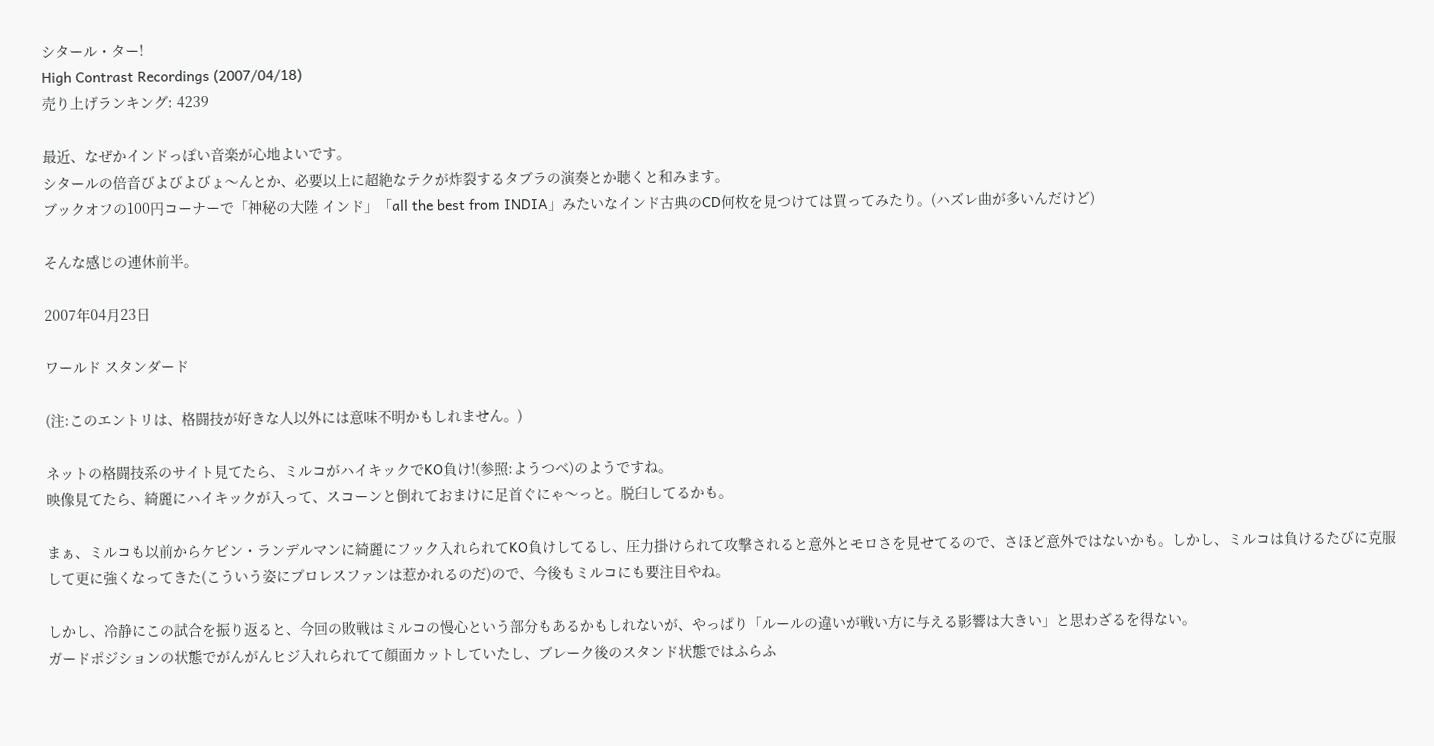シタール・ター!
High Contrast Recordings (2007/04/18)
売り上げランキング: 4239

最近、なぜかインドっぽい音楽が心地よいです。
シタールの倍音びよびよびょ〜んとか、必要以上に超絶なテクが炸裂するタブラの演奏とか聴くと和みます。
ブックオフの100円コーナーで「神秘の大陸 インド」「all the best from INDIA」みたいなインド古典のCD何枚を見つけては買ってみたり。(ハズレ曲が多いんだけど)

そんな感じの連休前半。

2007年04月23日

ワールド スタンダード

(注:このエントリは、格闘技が好きな人以外には意味不明かもしれません。)

ネットの格闘技系のサイト見てたら、ミルコがハイキックでKO負け!(参照:ようつべ)のようですね。
映像見てたら、綺麗にハイキックが入って、スコーンと倒れておまけに足首ぐにゃ〜っと。脱臼してるかも。

まぁ、ミルコも以前からケビン・ランデルマンに綺麗にフック入れられてKO負けしてるし、圧力掛けられて攻撃されると意外とモロさを見せてるので、さほど意外ではないかも。しかし、ミルコは負けるたびに克服して更に強くなってきた(こういう姿にプロレスファンは惹かれるのだ)ので、今後もミルコにも要注目やね。

しかし、冷静にこの試合を振り返ると、今回の敗戦はミルコの慢心という部分もあるかもしれないが、やっぱり「ルールの違いが戦い方に与える影響は大きい」と思わざるを得ない。
ガードポジションの状態でがんがんヒジ入れられてて顔面カットしていたし、ブレーク後のスタンド状態ではふらふ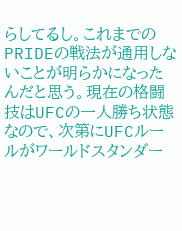らしてるし。これまでのPRIDEの戦法が通用しないことが明らかになったんだと思う。現在の格闘技はUFCの一人勝ち状態なので、次第にUFCルールがワールドスタンダー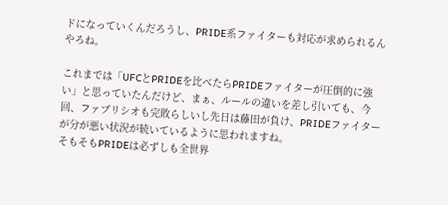ドになっていくんだろうし、PRIDE系ファイターも対応が求められるんやろね。

これまでは「UFCとPRIDEを比べたらPRIDEファイターが圧倒的に強い」と思っていたんだけど、まぁ、ルールの違いを差し引いても、今回、ファブリシオも完敗らしいし先日は藤田が負け、PRIDEファイターが分が悪い状況が続いているように思われますね。
そもそもPRIDEは必ずしも全世界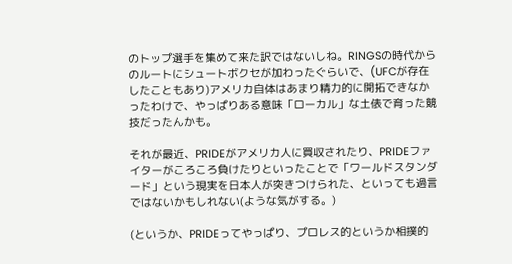のトップ選手を集めて来た訳ではないしね。RINGSの時代からのルートにシュートボクセが加わったぐらいで、(UFCが存在したこともあり)アメリカ自体はあまり精力的に開拓できなかったわけで、やっぱりある意味「ローカル」な土俵で育った競技だったんかも。

それが最近、PRIDEがアメリカ人に買収されたり、PRIDEファイターがころころ負けたりといったことで「ワールドスタンダード」という現実を日本人が突きつけられた、といっても過言ではないかもしれない(ような気がする。)

(というか、PRIDEってやっぱり、プロレス的というか相撲的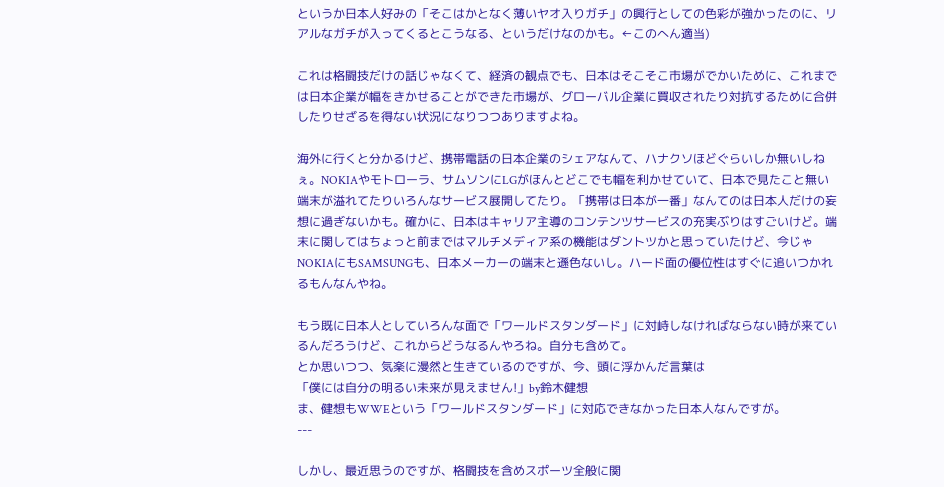というか日本人好みの「そこはかとなく薄いヤオ入りガチ」の興行としての色彩が強かったのに、リアルなガチが入ってくるとこうなる、というだけなのかも。←このへん適当)

これは格闘技だけの話じゃなくて、経済の観点でも、日本はそこそこ市場がでかいために、これまでは日本企業が幅をきかせることができた市場が、グローバル企業に買収されたり対抗するために合併したりせざるを得ない状況になりつつありますよね。

海外に行くと分かるけど、携帯電話の日本企業のシェアなんて、ハナクソほどぐらいしか無いしねぇ。NOKIAやモトローラ、サムソンにLGがほんとどこでも幅を利かせていて、日本で見たこと無い端末が溢れてたりいろんなサービス展開してたり。「携帯は日本が一番」なんてのは日本人だけの妄想に過ぎないかも。確かに、日本はキャリア主導のコンテンツサービスの充実ぶりはすごいけど。端末に関してはちょっと前まではマルチメディア系の機能はダントツかと思っていたけど、今じゃNOKIAにもSAMSUNGも、日本メーカーの端末と遜色ないし。ハード面の優位性はすぐに追いつかれるもんなんやね。

もう既に日本人としていろんな面で「ワールドスタンダード」に対峙しなければならない時が来ているんだろうけど、これからどうなるんやろね。自分も含めて。
とか思いつつ、気楽に漫然と生きているのですが、今、頭に浮かんだ言葉は
「僕には自分の明るい未来が見えません!」by鈴木健想
ま、健想もWWEという「ワールドスタンダード」に対応できなかった日本人なんですが。
---

しかし、最近思うのですが、格闘技を含めスポーツ全般に関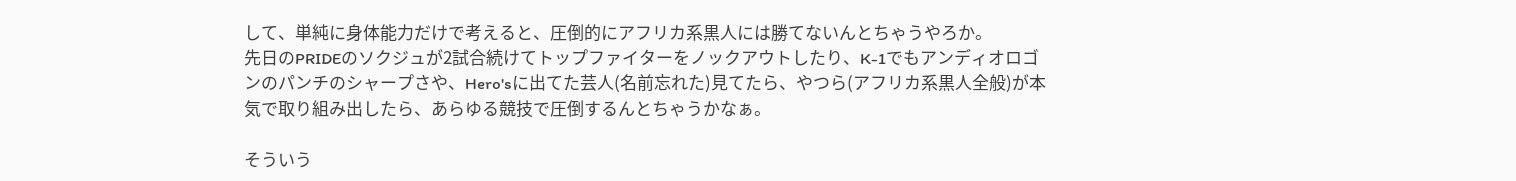して、単純に身体能力だけで考えると、圧倒的にアフリカ系黒人には勝てないんとちゃうやろか。
先日のPRIDEのソクジュが2試合続けてトップファイターをノックアウトしたり、K-1でもアンディオロゴンのパンチのシャープさや、Hero'sに出てた芸人(名前忘れた)見てたら、やつら(アフリカ系黒人全般)が本気で取り組み出したら、あらゆる競技で圧倒するんとちゃうかなぁ。

そういう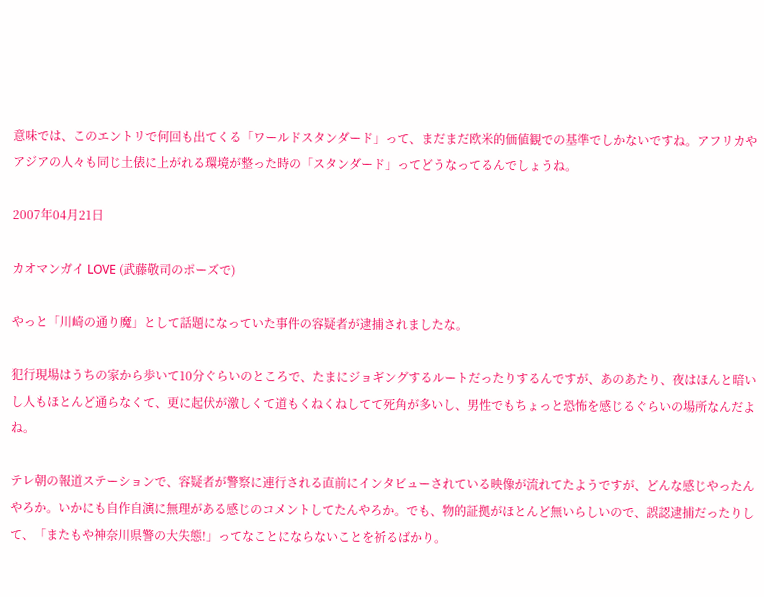意味では、このエントリで何回も出てくる「ワールドスタンダード」って、まだまだ欧米的価値観での基準でしかないですね。アフリカやアジアの人々も同じ土俵に上がれる環境が整った時の「スタンダード」ってどうなってるんでしょうね。

2007年04月21日

カオマンガイ LOVE (武藤敬司のポーズで)

やっと「川崎の通り魔」として話題になっていた事件の容疑者が逮捕されましたな。

犯行現場はうちの家から歩いて10分ぐらいのところで、たまにジョギングするルートだったりするんですが、あのあたり、夜はほんと暗いし人もほとんど通らなくて、更に起伏が激しくて道もくねくねしてて死角が多いし、男性でもちょっと恐怖を感じるぐらいの場所なんだよね。

テレ朝の報道ステーションで、容疑者が警察に連行される直前にインタビューされている映像が流れてたようですが、どんな感じやったんやろか。いかにも自作自演に無理がある感じのコメントしてたんやろか。でも、物的証拠がほとんど無いらしいので、誤認逮捕だったりして、「またもや神奈川県警の大失態!」ってなことにならないことを祈るばかり。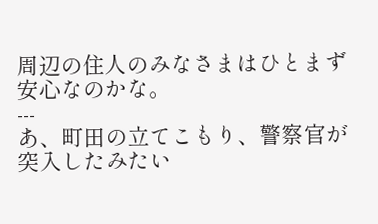周辺の住人のみなさまはひとまず安心なのかな。
---
あ、町田の立てこもり、警察官が突入したみたい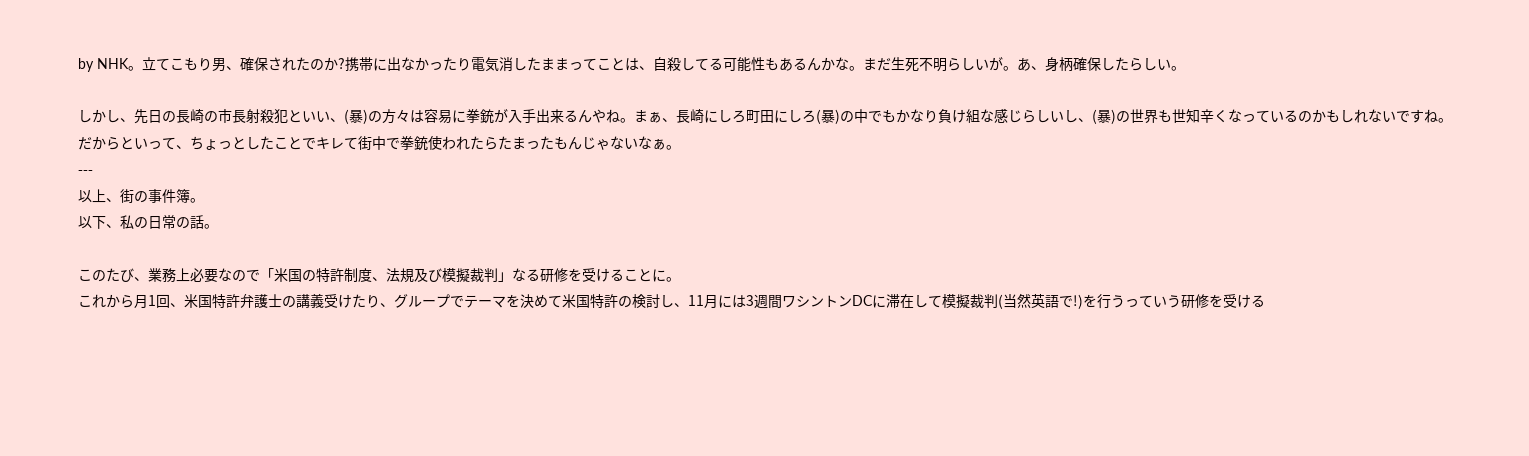by NHK。立てこもり男、確保されたのか?携帯に出なかったり電気消したままってことは、自殺してる可能性もあるんかな。まだ生死不明らしいが。あ、身柄確保したらしい。

しかし、先日の長崎の市長射殺犯といい、(暴)の方々は容易に拳銃が入手出来るんやね。まぁ、長崎にしろ町田にしろ(暴)の中でもかなり負け組な感じらしいし、(暴)の世界も世知辛くなっているのかもしれないですね。
だからといって、ちょっとしたことでキレて街中で拳銃使われたらたまったもんじゃないなぁ。
---
以上、街の事件簿。
以下、私の日常の話。

このたび、業務上必要なので「米国の特許制度、法規及び模擬裁判」なる研修を受けることに。
これから月1回、米国特許弁護士の講義受けたり、グループでテーマを決めて米国特許の検討し、11月には3週間ワシントンDCに滞在して模擬裁判(当然英語で!)を行うっていう研修を受ける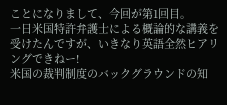ことになりまして、今回が第1回目。
一日米国特許弁護士による概論的な講義を受けたんですが、いきなり英語全然ヒアリングできねー!
米国の裁判制度のバックグラウンドの知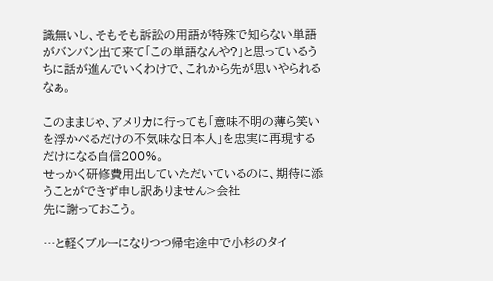識無いし、そもそも訴訟の用語が特殊で知らない単語がバンバン出て来て「この単語なんや?」と思っているうちに話が進んでいくわけで、これから先が思いやられるなぁ。

このままじゃ、アメリカに行っても「意味不明の薄ら笑いを浮かべるだけの不気味な日本人」を忠実に再現するだけになる自信200%。
せっかく研修費用出していただいているのに、期待に添うことができず申し訳ありません>会社
先に謝っておこう。

…と軽くブルーになりつつ帰宅途中で小杉のタイ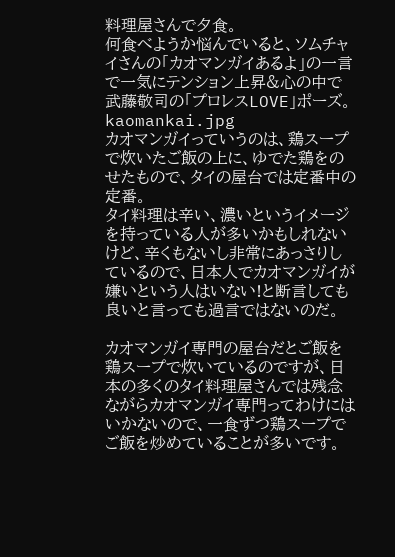料理屋さんで夕食。
何食べようか悩んでいると、ソムチャイさんの「カオマンガイあるよ」の一言で一気にテンション上昇&心の中で武藤敬司の「プロレスLOVE」ポーズ。
kaomankai.jpg
カオマンガイっていうのは、鶏スープで炊いたご飯の上に、ゆでた鶏をのせたもので、タイの屋台では定番中の定番。
タイ料理は辛い、濃いというイメージを持っている人が多いかもしれないけど、辛くもないし非常にあっさりしているので、日本人でカオマンガイが嫌いという人はいない!と断言しても良いと言っても過言ではないのだ。

カオマンガイ専門の屋台だとご飯を鶏スープで炊いているのですが、日本の多くのタイ料理屋さんでは残念ながらカオマンガイ専門ってわけにはいかないので、一食ずつ鶏スープでご飯を炒めていることが多いです。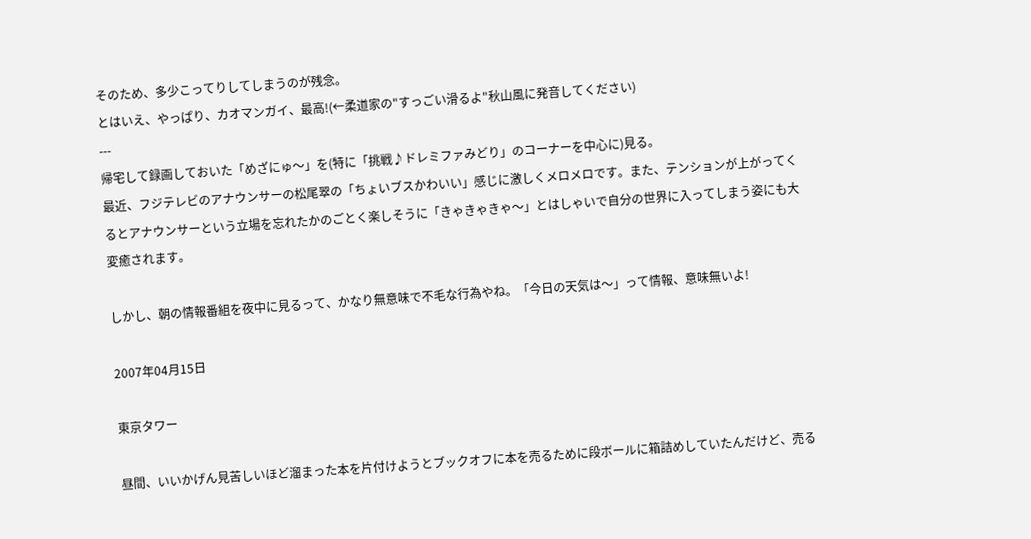そのため、多少こってりしてしまうのが残念。
とはいえ、やっぱり、カオマンガイ、最高!(←柔道家の"すっごい滑るよ"秋山風に発音してください)
---
帰宅して録画しておいた「めざにゅ〜」を(特に「挑戦♪ドレミファみどり」のコーナーを中心に)見る。
最近、フジテレビのアナウンサーの松尾翠の「ちょいブスかわいい」感じに激しくメロメロです。また、テンションが上がってくるとアナウンサーという立場を忘れたかのごとく楽しそうに「きゃきゃきゃ〜」とはしゃいで自分の世界に入ってしまう姿にも大変癒されます。

しかし、朝の情報番組を夜中に見るって、かなり無意味で不毛な行為やね。「今日の天気は〜」って情報、意味無いよ!

2007年04月15日

東京タワー

昼間、いいかげん見苦しいほど溜まった本を片付けようとブックオフに本を売るために段ボールに箱詰めしていたんだけど、売る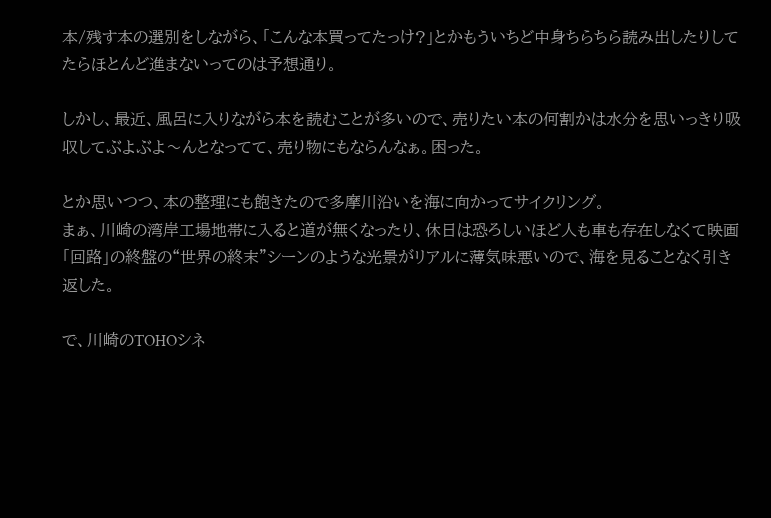本/残す本の選別をしながら、「こんな本買ってたっけ?」とかもういちど中身ちらちら読み出したりしてたらほとんど進まないってのは予想通り。

しかし、最近、風呂に入りながら本を読むことが多いので、売りたい本の何割かは水分を思いっきり吸収してぶよぶよ〜んとなってて、売り物にもならんなぁ。困った。

とか思いつつ、本の整理にも飽きたので多摩川沿いを海に向かってサイクリング。
まぁ、川崎の湾岸工場地帯に入ると道が無くなったり、休日は恐ろしいほど人も車も存在しなくて映画「回路」の終盤の“世界の終末”シーンのような光景がリアルに薄気味悪いので、海を見ることなく引き返した。

で、川崎のTOHOシネ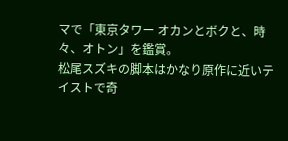マで「東京タワー オカンとボクと、時々、オトン」を鑑賞。
松尾スズキの脚本はかなり原作に近いテイストで奇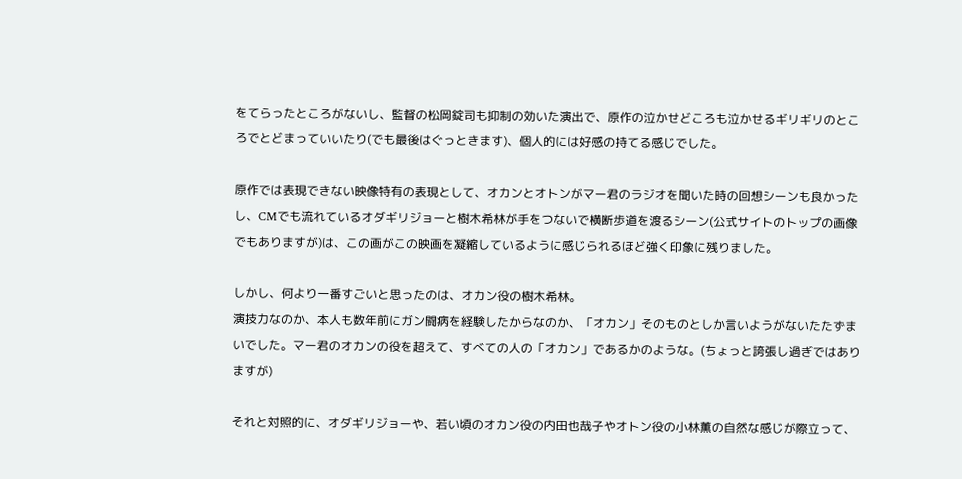をてらったところがないし、監督の松岡錠司も抑制の効いた演出で、原作の泣かせどころも泣かせるギリギリのところでとどまっていいたり(でも最後はぐっときます)、個人的には好感の持てる感じでした。

原作では表現できない映像特有の表現として、オカンとオトンがマー君のラジオを聞いた時の回想シーンも良かったし、CMでも流れているオダギリジョーと樹木希林が手をつないで横断歩道を渡るシーン(公式サイトのトップの画像でもありますが)は、この画がこの映画を凝縮しているように感じられるほど強く印象に残りました。

しかし、何より一番すごいと思ったのは、オカン役の樹木希林。
演技力なのか、本人も数年前にガン闘病を経験したからなのか、「オカン」そのものとしか言いようがないたたずまいでした。マー君のオカンの役を超えて、すべての人の「オカン」であるかのような。(ちょっと誇張し過ぎではありますが)

それと対照的に、オダギリジョーや、若い頃のオカン役の内田也哉子やオトン役の小林薫の自然な感じが際立って、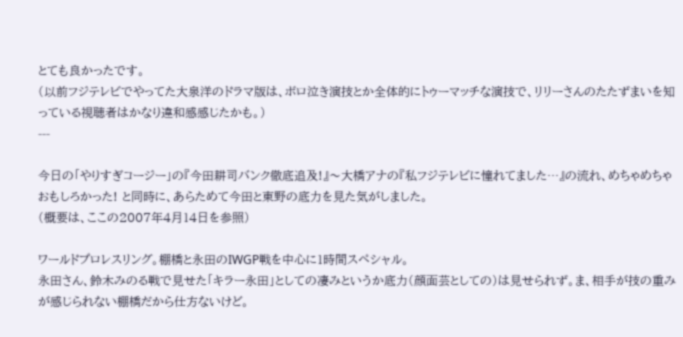とても良かったです。
(以前フジテレビでやってた大泉洋のドラマ版は、ボロ泣き演技とか全体的にトゥーマッチな演技で、リリーさんのたたずまいを知っている視聴者はかなり違和感感じたかも。)
---

今日の「やりすぎコージー」の『今田耕司バンク徹底追及!』〜大橋アナの『私フジテレビに憧れてました…』の流れ、めちゃめちゃおもしろかった! と同時に、あらためて今田と東野の底力を見た気がしました。
(概要は、ここの2007年4月14日を参照)

ワールドプロレスリング。棚橋と永田のIWGP戦を中心に1時間スペシャル。
永田さん、鈴木みのる戦で見せた「キラー永田」としての凄みというか底力(顔面芸としての)は見せられず。ま、相手が技の重みが感じられない棚橋だから仕方ないけど。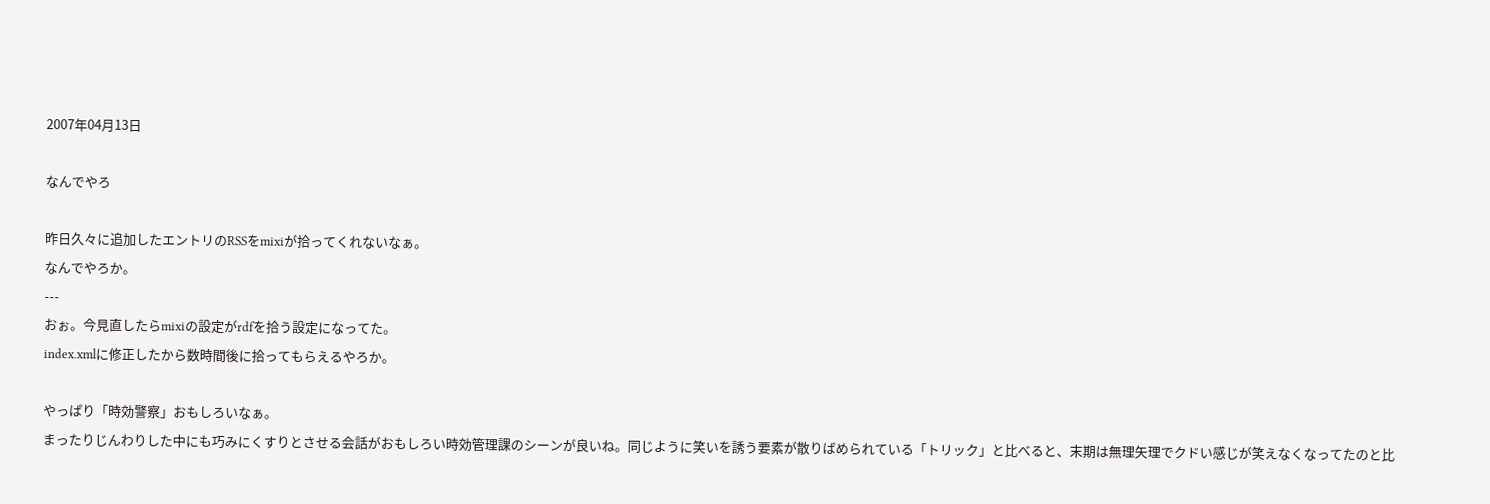2007年04月13日

なんでやろ

昨日久々に追加したエントリのRSSをmixiが拾ってくれないなぁ。
なんでやろか。
---
おぉ。今見直したらmixiの設定がrdfを拾う設定になってた。
index.xmlに修正したから数時間後に拾ってもらえるやろか。

やっぱり「時効警察」おもしろいなぁ。
まったりじんわりした中にも巧みにくすりとさせる会話がおもしろい時効管理課のシーンが良いね。同じように笑いを誘う要素が散りばめられている「トリック」と比べると、末期は無理矢理でクドい感じが笑えなくなってたのと比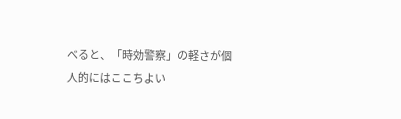べると、「時効警察」の軽さが個人的にはここちよい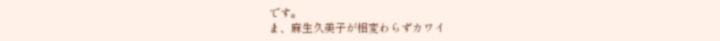です。
ま、麻生久美子が相変わらずカワイ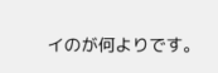イのが何よりです。